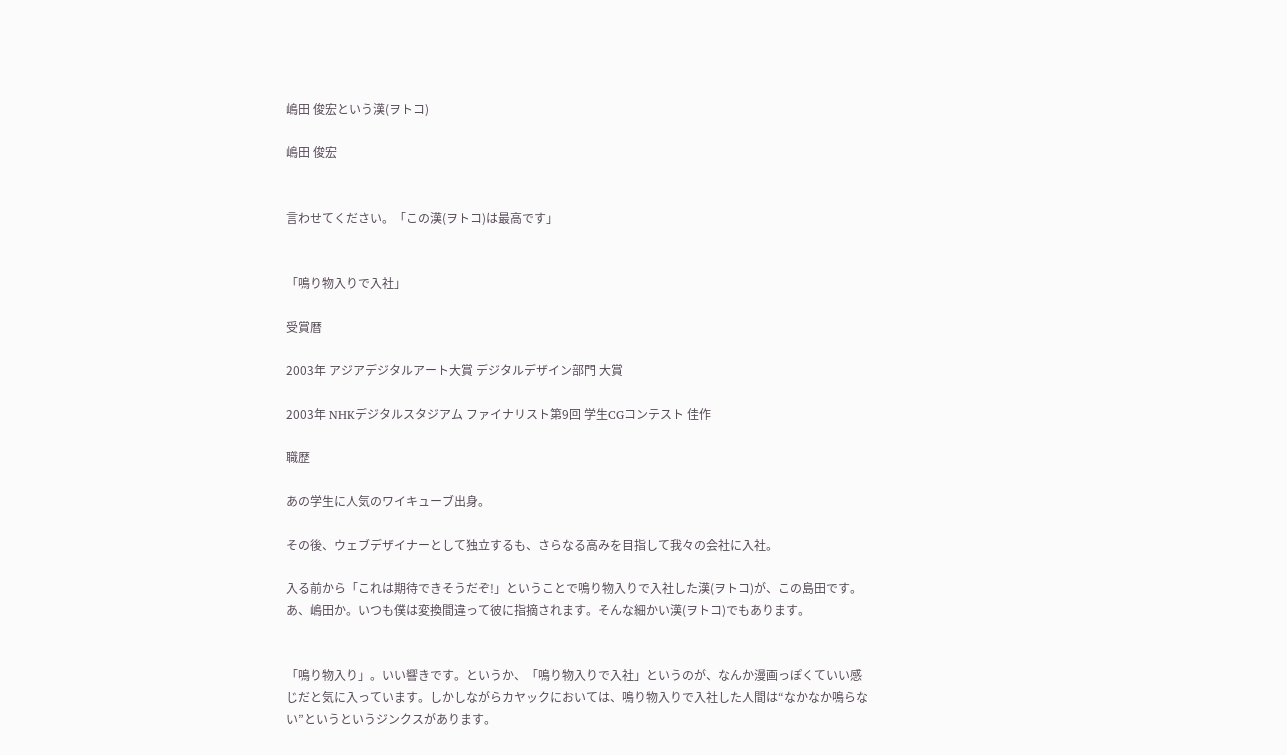嶋田 俊宏という漢(ヲトコ)

嶋田 俊宏


言わせてください。「この漢(ヲトコ)は最高です」


「鳴り物入りで入社」

受賞暦

2003年 アジアデジタルアート大賞 デジタルデザイン部門 大賞

2003年 NHKデジタルスタジアム ファイナリスト第9回 学生CGコンテスト 佳作

職歴

あの学生に人気のワイキューブ出身。

その後、ウェブデザイナーとして独立するも、さらなる高みを目指して我々の会社に入社。

入る前から「これは期待できそうだぞ!」ということで鳴り物入りで入社した漢(ヲトコ)が、この島田です。あ、嶋田か。いつも僕は変換間違って彼に指摘されます。そんな細かい漢(ヲトコ)でもあります。


「鳴り物入り」。いい響きです。というか、「鳴り物入りで入社」というのが、なんか漫画っぽくていい感じだと気に入っています。しかしながらカヤックにおいては、鳴り物入りで入社した人間は“なかなか鳴らない”というというジンクスがあります。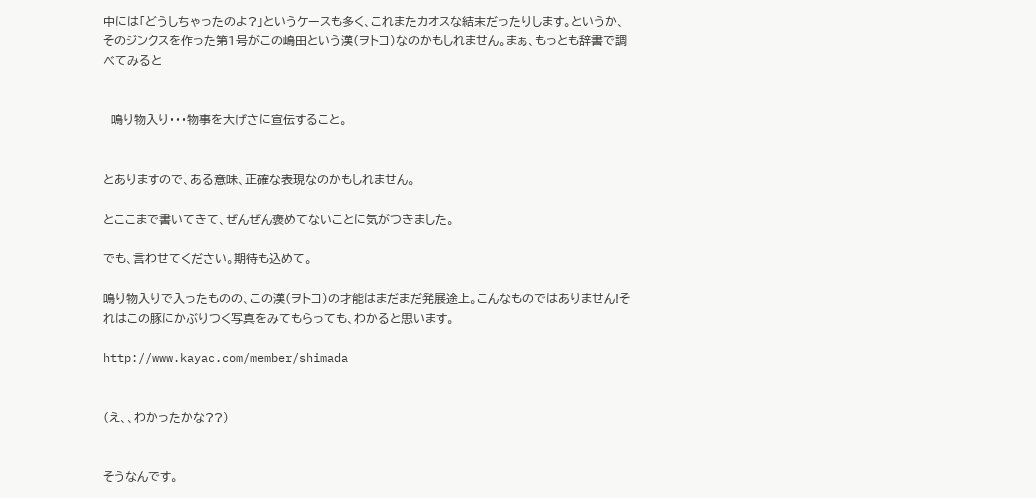中には「どうしちゃったのよ?」というケースも多く、これまたカオスな結末だったりします。というか、そのジンクスを作った第1号がこの嶋田という漢(ヲトコ)なのかもしれません。まぁ、もっとも辞書で調べてみると


  鳴り物入り・・・物事を大げさに宣伝すること。


とありますので、ある意味、正確な表現なのかもしれません。

とここまで書いてきて、ぜんぜん褒めてないことに気がつきました。

でも、言わせてください。期待も込めて。

鳴り物入りで入ったものの、この漢(ヲトコ)の才能はまだまだ発展途上。こんなものではありません!それはこの豚にかぶりつく写真をみてもらっても、わかると思います。

http://www.kayac.com/member/shimada


(え、、わかったかな??)


そうなんです。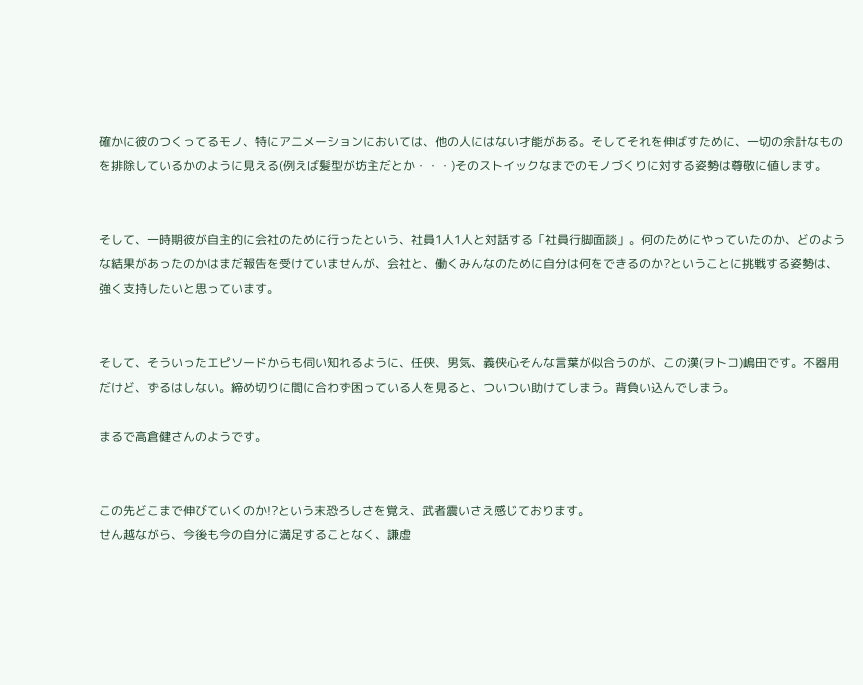確かに彼のつくってるモノ、特にアニメーションにおいては、他の人にはない才能がある。そしてそれを伸ばすために、一切の余計なものを排除しているかのように見える(例えば髪型が坊主だとか・・・)そのストイックなまでのモノづくりに対する姿勢は尊敬に値します。


そして、一時期彼が自主的に会社のために行ったという、社員1人1人と対話する「社員行脚面談」。何のためにやっていたのか、どのような結果があったのかはまだ報告を受けていませんが、会社と、働くみんなのために自分は何をできるのか?ということに挑戦する姿勢は、強く支持したいと思っています。


そして、そういったエピソードからも伺い知れるように、任侠、男気、義侠心そんな言葉が似合うのが、この漢(ヲトコ)嶋田です。不器用だけど、ずるはしない。締め切りに間に合わず困っている人を見ると、ついつい助けてしまう。背負い込んでしまう。

まるで高倉健さんのようです。


この先どこまで伸びていくのか!?という末恐ろしさを覚え、武者震いさえ感じております。
せん越ながら、今後も今の自分に満足することなく、謙虚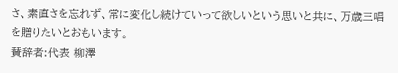さ、素直さを忘れず、常に変化し続けていって欲しいという思いと共に、万歳三唱を贈りたいとおもいます。
賛辞者:代表 柳澤